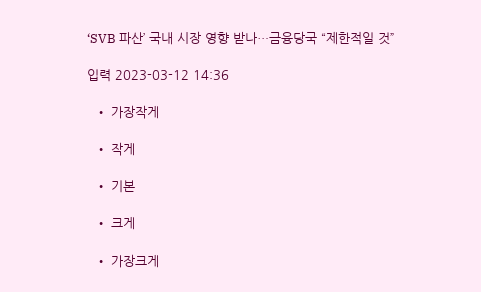‘SVB 파산’ 국내 시장 영향 받나…금융당국 “제한적일 것”

입력 2023-03-12 14:36

  • 가장작게

  • 작게

  • 기본

  • 크게

  • 가장크게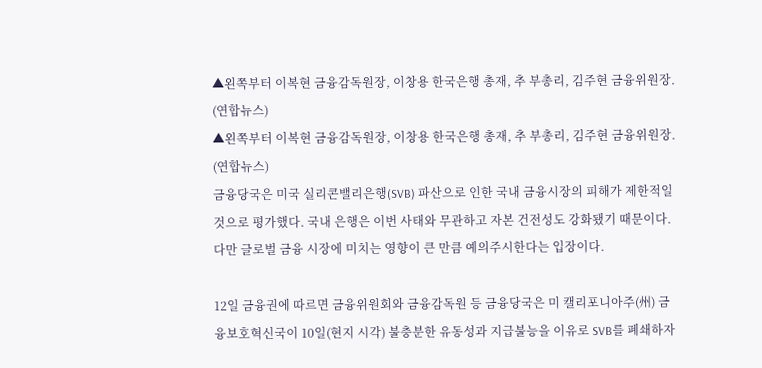▲왼쪽부터 이복현 금융감독원장, 이창용 한국은행 총재, 추 부총리, 김주현 금융위원장. (연합뉴스)
▲왼쪽부터 이복현 금융감독원장, 이창용 한국은행 총재, 추 부총리, 김주현 금융위원장. (연합뉴스)
금융당국은 미국 실리콘밸리은행(SVB) 파산으로 인한 국내 금융시장의 피해가 제한적일 것으로 평가했다. 국내 은행은 이번 사태와 무관하고 자본 건전성도 강화됐기 때문이다. 다만 글로벌 금융 시장에 미치는 영향이 큰 만큼 예의주시한다는 입장이다.

12일 금융권에 따르면 금융위원회와 금융감독원 등 금융당국은 미 캘리포니아주(州) 금융보호혁신국이 10일(현지 시각) 불충분한 유동성과 지급불능을 이유로 SVB를 폐쇄하자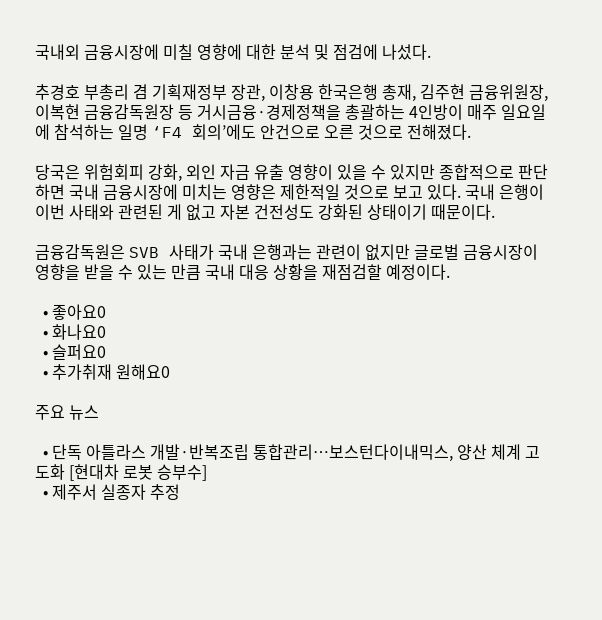국내외 금융시장에 미칠 영향에 대한 분석 및 점검에 나섰다.

추경호 부총리 겸 기획재정부 장관, 이창용 한국은행 총재, 김주현 금융위원장, 이복현 금융감독원장 등 거시금융·경제정책을 총괄하는 4인방이 매주 일요일에 참석하는 일명 ‘F4 회의’에도 안건으로 오른 것으로 전해졌다.

당국은 위험회피 강화, 외인 자금 유출 영향이 있을 수 있지만 종합적으로 판단하면 국내 금융시장에 미치는 영향은 제한적일 것으로 보고 있다. 국내 은행이 이번 사태와 관련된 게 없고 자본 건전성도 강화된 상태이기 때문이다.

금융감독원은 SVB 사태가 국내 은행과는 관련이 없지만 글로벌 금융시장이 영향을 받을 수 있는 만큼 국내 대응 상황을 재점검할 예정이다.

  • 좋아요0
  • 화나요0
  • 슬퍼요0
  • 추가취재 원해요0

주요 뉴스

  • 단독 아틀라스 개발·반복조립 통합관리…보스턴다이내믹스, 양산 체계 고도화 [현대차 로봇 승부수]
  • 제주서 실종자 추정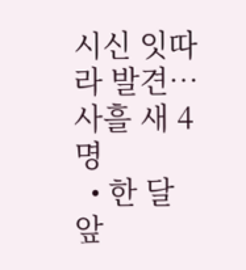시신 잇따라 발견…사흘 새 4명
  • 한 달 앞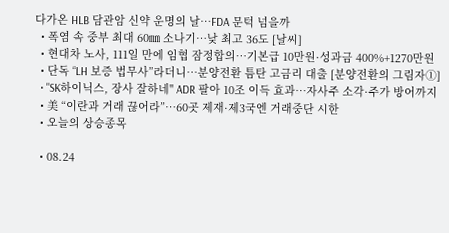다가온 HLB 담관암 신약 운명의 날…FDA 문턱 넘을까
  • 폭염 속 중부 최대 60㎜ 소나기⋯낮 최고 36도 [날씨]
  • 현대차 노사, 111일 만에 임협 잠정합의…기본급 10만원·성과금 400%+1270만원
  • 단독 “LH 보증 법무사”라더니⋯분양전환 틈탄 고금리 대출 [분양전환의 그림자①]
  • "SK하이닉스, 장사 잘하네" ADR 팔아 10조 이득 효과…자사주 소각·주가 방어까지
  • 美 “이란과 거래 끊어라”…60곳 제재·제3국엔 거래중단 시한
  • 오늘의 상승종목

  • 08.24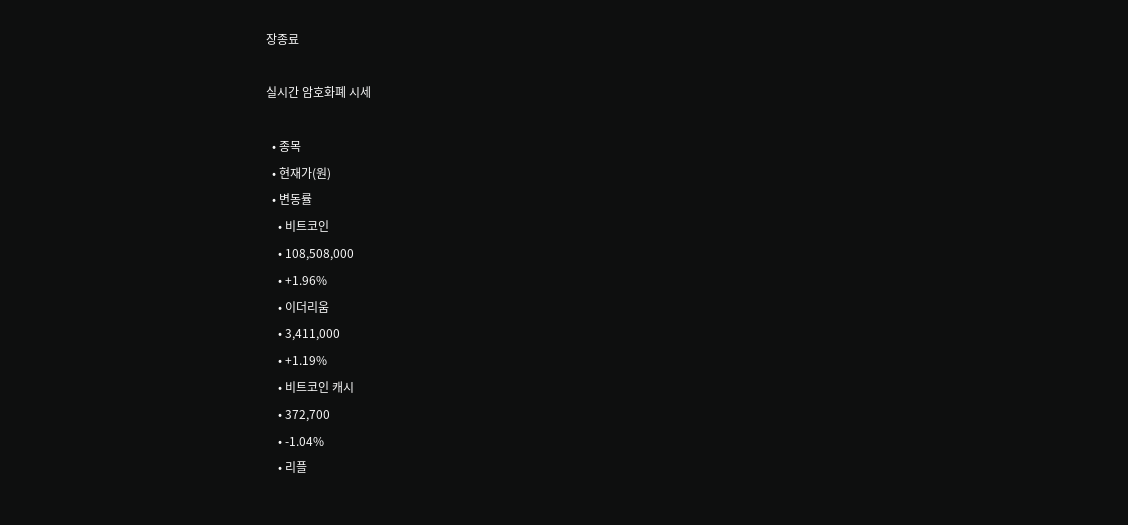장종료

실시간 암호화폐 시세

  • 종목
  • 현재가(원)
  • 변동률
    • 비트코인
    • 108,508,000
    • +1.96%
    • 이더리움
    • 3,411,000
    • +1.19%
    • 비트코인 캐시
    • 372,700
    • -1.04%
    • 리플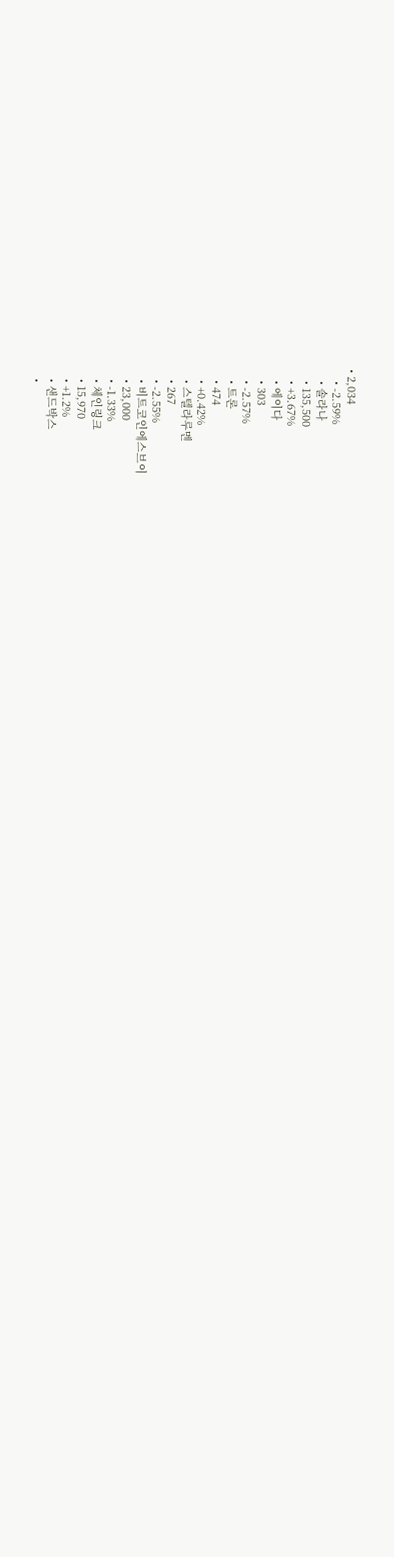• 2,034
    • -2.59%
    • 솔라나
    • 135,500
    • +3.67%
    • 에이다
    • 303
    • -2.57%
    • 트론
    • 474
    • +0.42%
    • 스텔라루멘
    • 267
    • -2.55%
    • 비트코인에스브이
    • 23,000
    • -1.33%
    • 체인링크
    • 15,970
    • +1.2%
    • 샌드박스
    •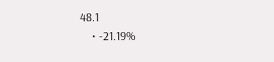48.1
    • -21.19%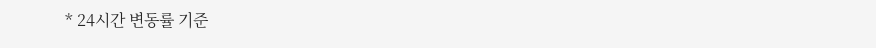* 24시간 변동률 기준